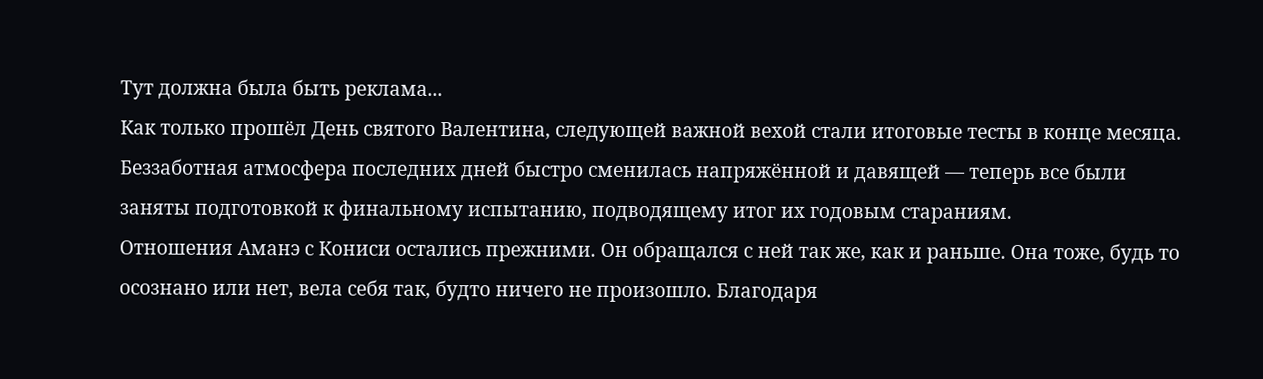Тут должна была быть реклама...
Как только прошёл День святого Валентина, следующей важной вехой стали итоговые тесты в конце месяца.
Беззаботная атмосфера последних дней быстро сменилась напряжённой и давящей — теперь все были заняты подготовкой к финальному испытанию, подводящему итог их годовым стараниям.
Отношения Аманэ с Кониси остались прежними. Он обращался с ней так же, как и раньше. Она тоже, будь то осознано или нет, вела себя так, будто ничего не произошло. Благодаря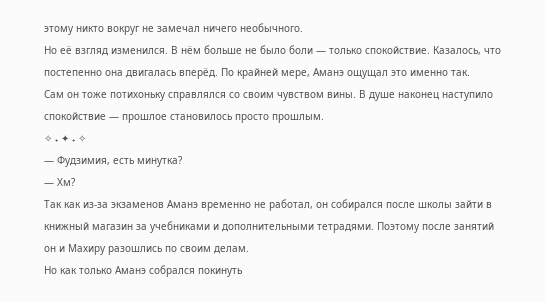этому никто вокруг не замечал ничего необычного.
Но её взгляд изменился. В нём больше не было боли — только спокойствие. Казалось, что постепенно она двигалась вперёд. По крайней мере, Аманэ ощущал это именно так.
Сам он тоже потихоньку справлялся со своим чувством вины. В душе наконец наступило спокойствие — прошлое становилось просто прошлым.
✧ ₊ ✦ ₊ ✧
— Фудзимия, есть минутка?
— Хм?
Так как из-за экзаменов Аманэ временно не работал, он собирался после школы зайти в книжный магазин за учебниками и дополнительными тетрадями. Поэтому после занятий он и Махиру разошлись по своим делам.
Но как только Аманэ собрался покинуть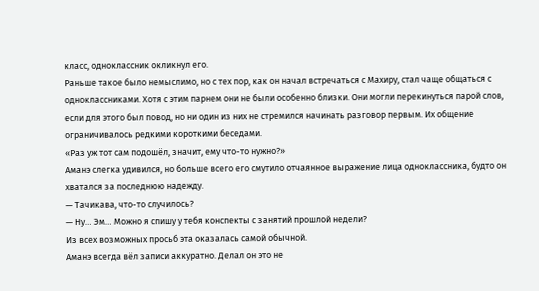класс, одноклассник окликнул его.
Раньше такое было немыслимо, но с тех пор, как он начал встречаться с Махиру, стал чаще общаться с одноклассниками. Хотя с этим парнем они не были особенно близки. Они могли перекинуться парой слов, если для этого был повод, но ни один из них не стремился начинать разговор первым. Их общение ограничивалось редкими короткими беседами.
«Раз уж тот сам подошёл, значит, ему что-то нужно?»
Аманэ слегка удивился, но больше всего его смутило отчаянное выражение лица одноклассника, будто он хватался за последнюю надежду.
— Тачикава, что-то случилось?
— Ну… Эм… Можно я спишу у тебя конспекты с занятий прошлой недели?
Из всех возможных просьб эта оказалась самой обычной.
Аманэ всегда вёл записи аккуратно. Делал он это не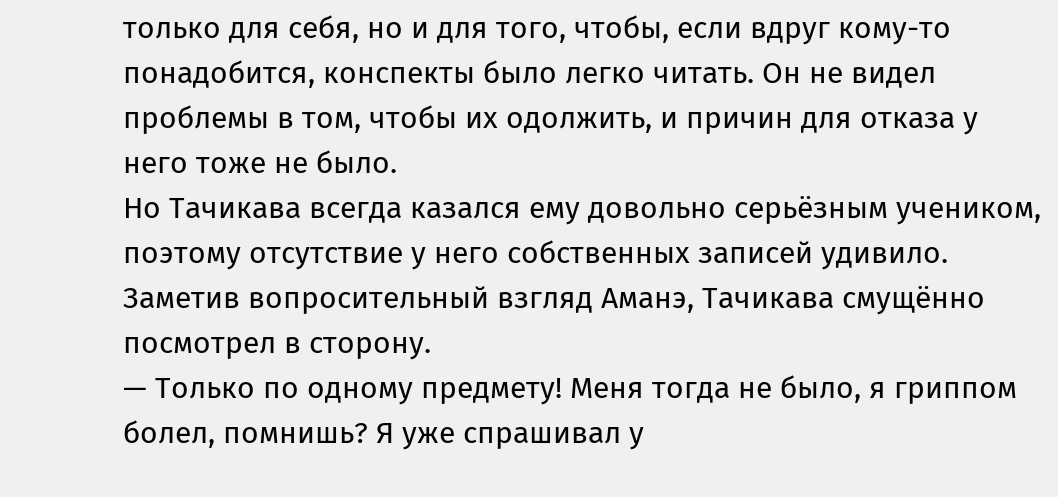только для себя, но и для того, чтобы, если вдруг кому-то понадобится, конспекты было легко читать. Он не видел проблемы в том, чтобы их одолжить, и причин для отказа у него тоже не было.
Но Тачикава всегда казался ему довольно серьёзным учеником, поэтому отсутствие у него собственных записей удивило.
Заметив вопросительный взгляд Аманэ, Тачикава смущённо посмотрел в сторону.
— Только по одному предмету! Меня тогда не было, я гриппом болел, помнишь? Я уже спрашивал у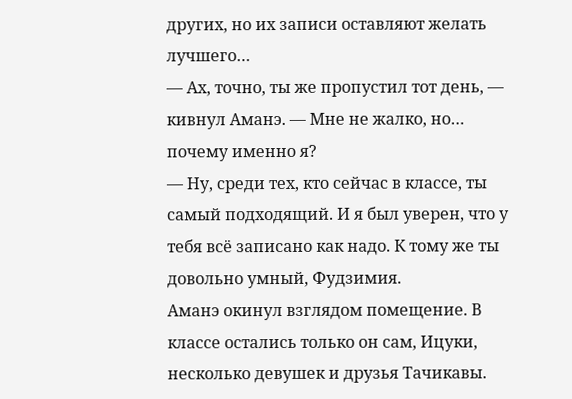других, но их записи оставляют желать лучшего…
— Ах, точно, ты же пропустил тот день, — кивнул Аманэ. — Мне не жалко, но… почему именно я?
— Ну, среди тех, кто сейчас в классе, ты самый подходящий. И я был уверен, что у тебя всё записано как надо. К тому же ты довольно умный, Фудзимия.
Аманэ окинул взглядом помещение. В классе остались только он сам, Ицуки, несколько девушек и друзья Тачикавы.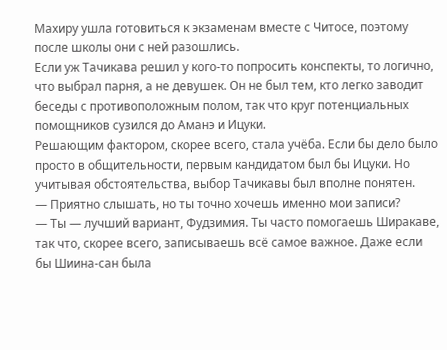Махиру ушла готовиться к экзаменам вместе с Читосе, поэтому после школы они с ней разошлись.
Если уж Тачикава решил у кого-то попросить конспекты, то логично, что выбрал парня, а не девушек. Он не был тем, кто легко заводит беседы с противоположным полом, так что круг потенциальных помощников сузился до Аманэ и Ицуки.
Решающим фактором, скорее всего, стала учёба. Если бы дело было просто в общительности, первым кандидатом был бы Ицуки. Но учитывая обстоятельства, выбор Тачикавы был вполне понятен.
— Приятно слышать, но ты точно хочешь именно мои записи?
— Ты — лучший вариант, Фудзимия. Ты часто помогаешь Ширакаве, так что, скорее всего, записываешь всё самое важное. Даже если бы Шиина-сан была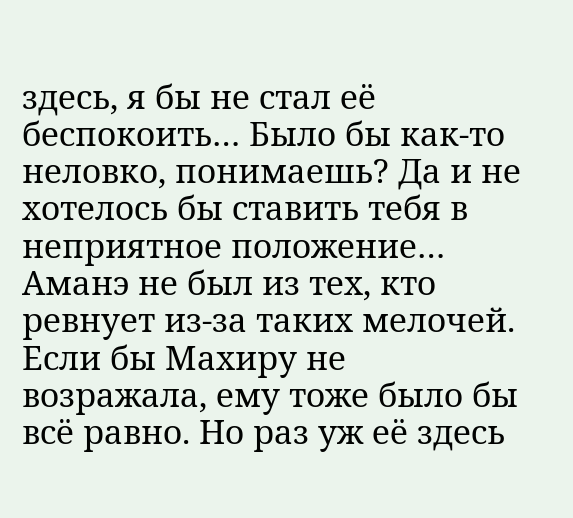здесь, я бы не стал её беспокоить… Было бы как-то неловко, понимаешь? Да и не хотелось бы ставить тебя в неприятное положение…
Аманэ не был из тех, кто ревнует из-за таких мелочей. Если бы Махиру не возражала, ему тоже было бы всё равно. Но раз уж её здесь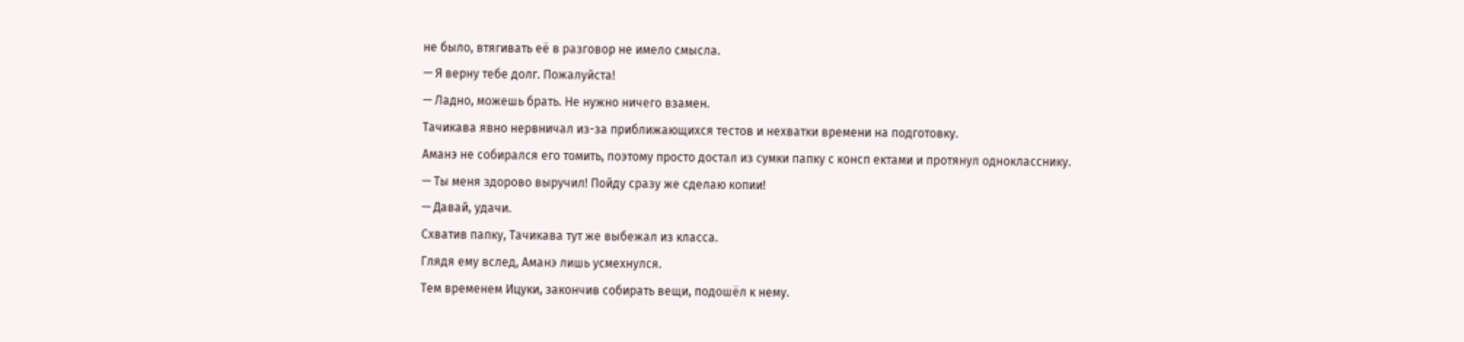не было, втягивать её в разговор не имело смысла.
— Я верну тебе долг. Пожалуйста!
— Ладно, можешь брать. Не нужно ничего взамен.
Тачикава явно нервничал из-за приближающихся тестов и нехватки времени на подготовку.
Аманэ не собирался его томить, поэтому просто достал из сумки папку с консп ектами и протянул однокласснику.
— Ты меня здорово выручил! Пойду сразу же сделаю копии!
— Давай, удачи.
Схватив папку, Тачикава тут же выбежал из класса.
Глядя ему вслед, Аманэ лишь усмехнулся.
Тем временем Ицуки, закончив собирать вещи, подошёл к нему.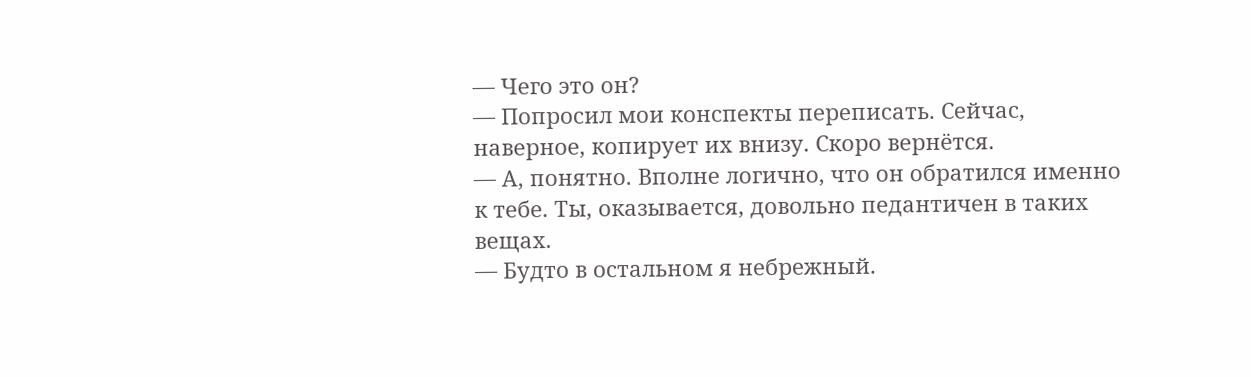— Чего это он?
— Попросил мои конспекты переписать. Сейчас, наверное, копирует их внизу. Скоро вернётся.
— А, понятно. Вполне логично, что он обратился именно к тебе. Ты, оказывается, довольно педантичен в таких вещах.
— Будто в остальном я небрежный.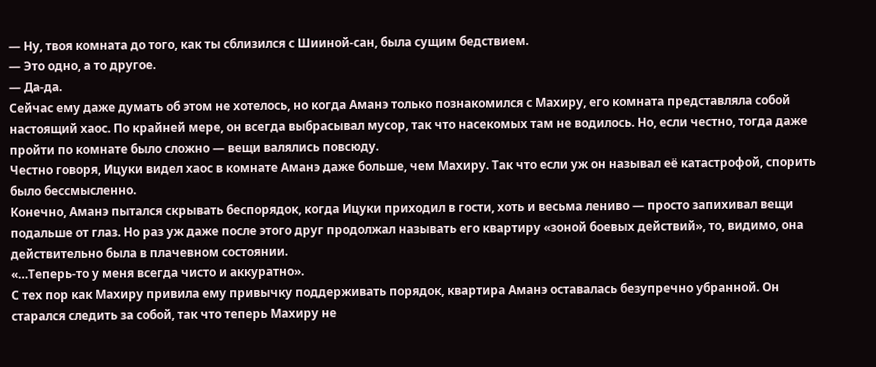— Ну, твоя комната до того, как ты сблизился с Шииной-сан, была сущим бедствием.
— Это одно, а то другое.
— Да-да.
Сейчас ему даже думать об этом не хотелось, но когда Аманэ только познакомился с Махиру, его комната представляла собой настоящий хаос. По крайней мере, он всегда выбрасывал мусор, так что насекомых там не водилось. Но, если честно, тогда даже пройти по комнате было сложно — вещи валялись повсюду.
Честно говоря, Ицуки видел хаос в комнате Аманэ даже больше, чем Махиру. Так что если уж он называл её катастрофой, спорить было бессмысленно.
Конечно, Аманэ пытался скрывать беспорядок, когда Ицуки приходил в гости, хоть и весьма лениво — просто запихивал вещи подальше от глаз. Но раз уж даже после этого друг продолжал называть его квартиру «зоной боевых действий», то, видимо, она действительно была в плачевном состоянии.
«…Теперь-то у меня всегда чисто и аккуратно».
С тех пор как Махиру привила ему привычку поддерживать порядок, квартира Аманэ оставалась безупречно убранной. Он старался следить за собой, так что теперь Махиру не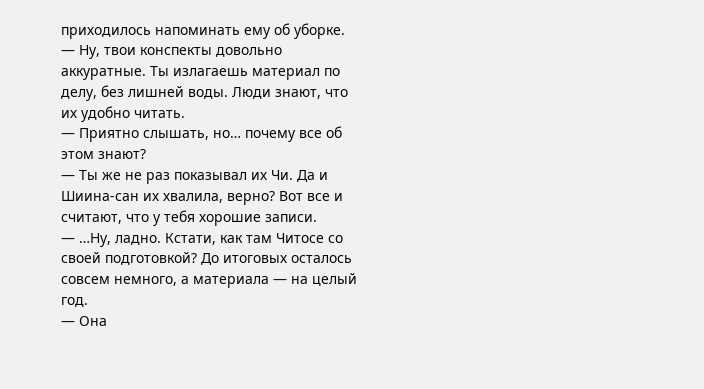приходилось напоминать ему об уборке.
— Ну, твои конспекты довольно аккуратные. Ты излагаешь материал по делу, без лишней воды. Люди знают, что их удобно читать.
— Приятно слышать, но… почему все об этом знают?
— Ты же не раз показывал их Чи. Да и Шиина-сан их хвалила, верно? Вот все и считают, что у тебя хорошие записи.
— …Ну, ладно. Кстати, как там Читосе со своей подготовкой? До итоговых осталось совсем немного, а материала — на целый год.
— Она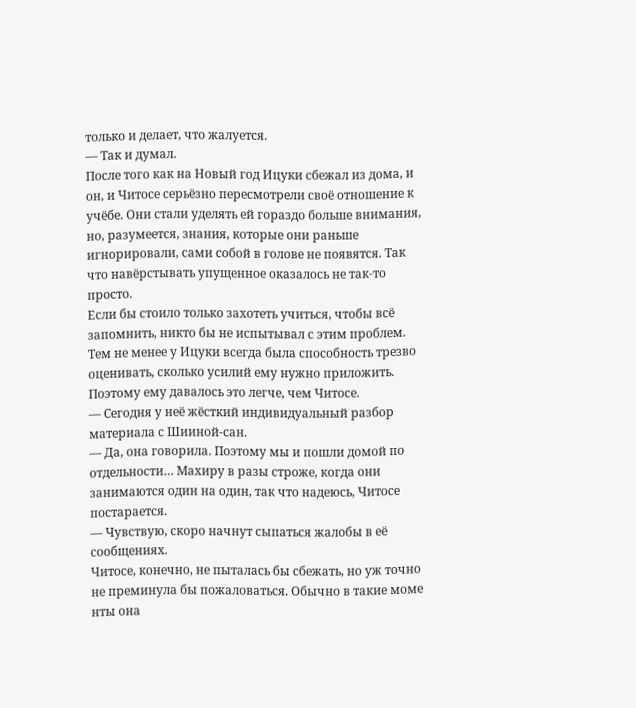только и делает, что жалуется.
— Так и думал.
После того как на Новый год Ицуки сбежал из дома, и он, и Читосе серьёзно пересмотрели своё отношение к учёбе. Они стали уделять ей гораздо больше внимания, но, разумеется, знания, которые они раньше игнорировали, сами собой в голове не появятся. Так что навёрстывать упущенное оказалось не так-то просто.
Если бы стоило только захотеть учиться, чтобы всё запомнить, никто бы не испытывал с этим проблем. Тем не менее у Ицуки всегда была способность трезво оценивать, сколько усилий ему нужно приложить. Поэтому ему давалось это легче, чем Читосе.
— Сегодня у неё жёсткий индивидуальный разбор материала с Шииной-сан.
— Да, она говорила. Поэтому мы и пошли домой по отдельности… Махиру в разы строже, когда они занимаются один на один, так что надеюсь, Читосе постарается.
— Чувствую, скоро начнут сыпаться жалобы в её сообщениях.
Читосе, конечно, не пыталась бы сбежать, но уж точно не преминула бы пожаловаться. Обычно в такие моме нты она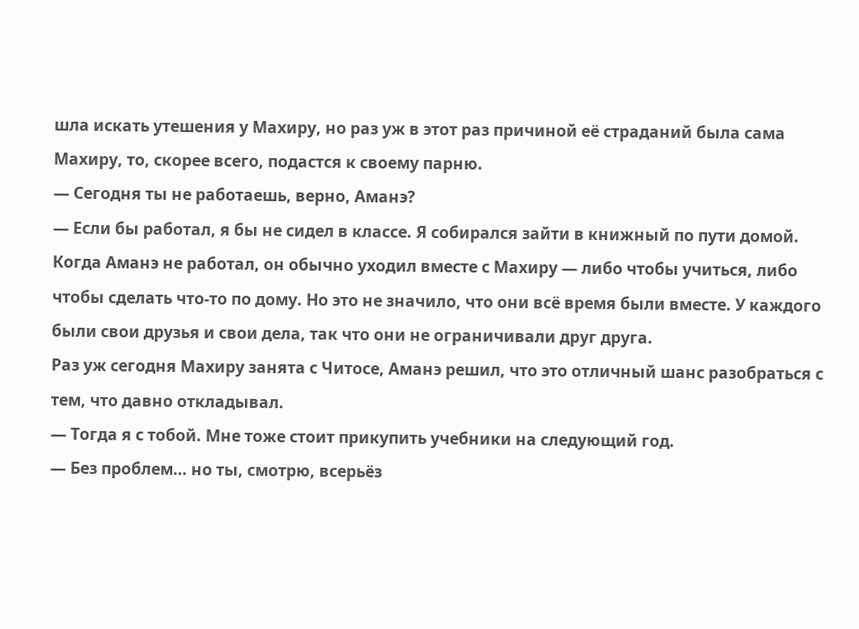шла искать утешения у Махиру, но раз уж в этот раз причиной её страданий была сама Махиру, то, скорее всего, подастся к своему парню.
— Сегодня ты не работаешь, верно, Аманэ?
— Если бы работал, я бы не сидел в классе. Я собирался зайти в книжный по пути домой.
Когда Аманэ не работал, он обычно уходил вместе с Махиру — либо чтобы учиться, либо чтобы сделать что-то по дому. Но это не значило, что они всё время были вместе. У каждого были свои друзья и свои дела, так что они не ограничивали друг друга.
Раз уж сегодня Махиру занята с Читосе, Аманэ решил, что это отличный шанс разобраться с тем, что давно откладывал.
— Тогда я с тобой. Мне тоже стоит прикупить учебники на следующий год.
— Без проблем… но ты, смотрю, всерьёз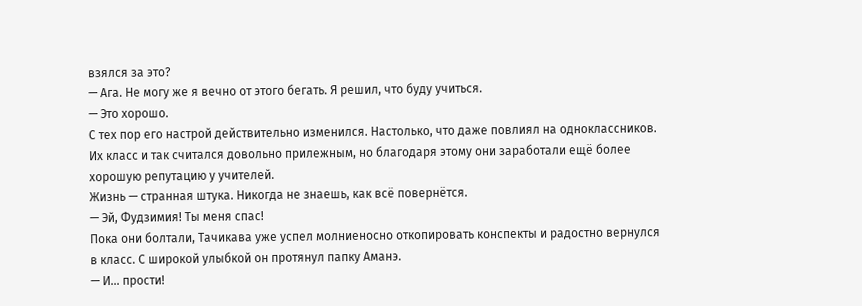взялся за это?
— Ага. Не могу же я вечно от этого бегать. Я решил, что буду учиться.
— Это хорошо.
С тех пор его настрой действительно изменился. Настолько, что даже повлиял на одноклассников. Их класс и так считался довольно прилежным, но благодаря этому они заработали ещё более хорошую репутацию у учителей.
Жизнь — странная штука. Никогда не знаешь, как всё повернётся.
— Эй, Фудзимия! Ты меня спас!
Пока они болтали, Тачикава уже успел молниеносно откопировать конспекты и радостно вернулся в класс. С широкой улыбкой он протянул папку Аманэ.
— И… прости!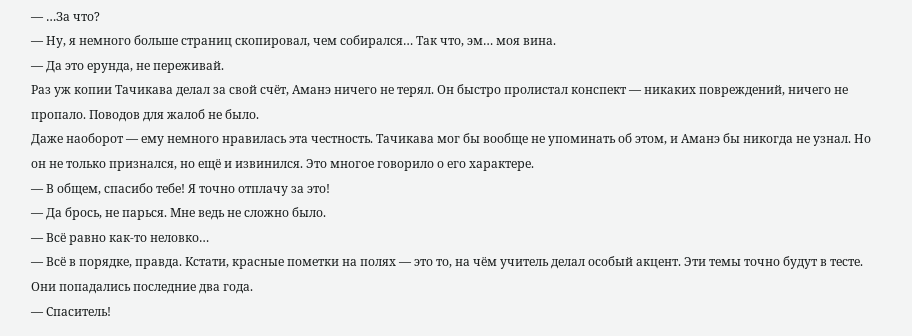— …За что?
— Ну, я немного больше страниц скопировал, чем собирался… Так что, эм… моя вина.
— Да это ерунда, не переживай.
Раз уж копии Тачикава делал за свой счёт, Аманэ ничего не терял. Он быстро пролистал конспект — никаких повреждений, ничего не пропало. Поводов для жалоб не было.
Даже наоборот — ему немного нравилась эта честность. Тачикава мог бы вообще не упоминать об этом, и Аманэ бы никогда не узнал. Но он не только признался, но ещё и извинился. Это многое говорило о его характере.
— В общем, спасибо тебе! Я точно отплачу за это!
— Да брось, не парься. Мне ведь не сложно было.
— Всё равно как-то неловко…
— Всё в порядке, правда. Кстати, красные пометки на полях — это то, на чём учитель делал особый акцент. Эти темы точно будут в тесте. Они попадались последние два года.
— Спаситель!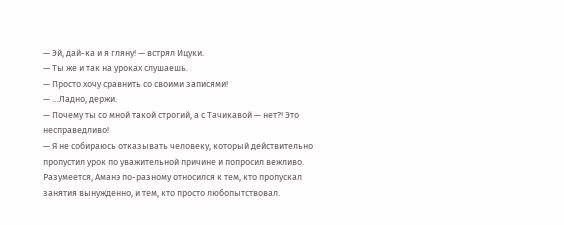— Эй, дай-ка и я гляну! — встрял Ицуки.
— Ты же и так на уроках слушаешь.
— Просто хочу сравнить со своими записями!
— …Ладно, держи.
— Почему ты со мной такой строгий, а с Тачикавой — нет?! Это несправедливо!
— Я не собираюсь отказывать человеку, который действительно пропустил урок по уважительной причине и попросил вежливо.
Разумеется, Аманэ по-разному относился к тем, кто пропускал занятия вынужденно, и тем, кто просто любопытствовал.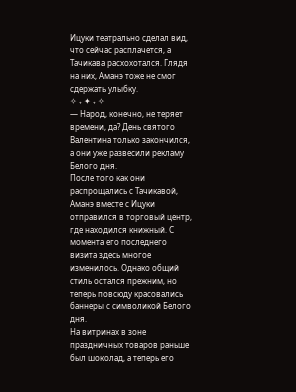Ицуки театрально сделал вид, что сейчас расплачется, а Тачикава расхохотался. Глядя на них, Аманэ тоже не смог сдержать улыбку.
✧ ₊ ✦ ₊ ✧
— Народ, конечно, не теряет времени, да? День святого Валентина только закончился, а они уже развесили рекламу Белого дня.
После того как они распрощались с Тачикавой, Аманэ вместе с Ицуки отправился в торговый центр, где находился книжный. С момента его последнего визита здесь многое изменилось. Однако общий стиль остался прежним, но теперь повсюду красовались баннеры с символикой Белого дня.
На витринах в зоне праздничных товаров раньше был шоколад, а теперь его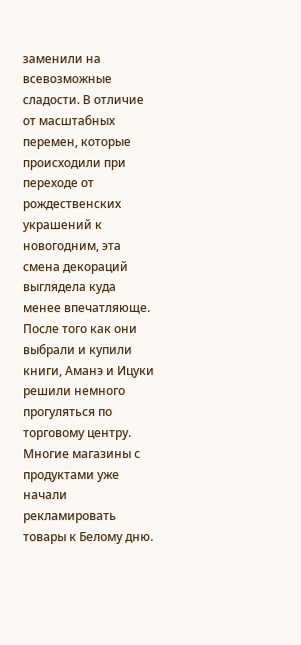заменили на всевозможные сладости. В отличие от масштабных перемен, которые происходили при переходе от рождественских украшений к новогодним, эта смена декораций выглядела куда менее впечатляюще.
После того как они выбрали и купили книги, Аманэ и Ицуки решили немного прогуляться по торговому центру. Многие магазины с продуктами уже начали рекламировать товары к Белому дню.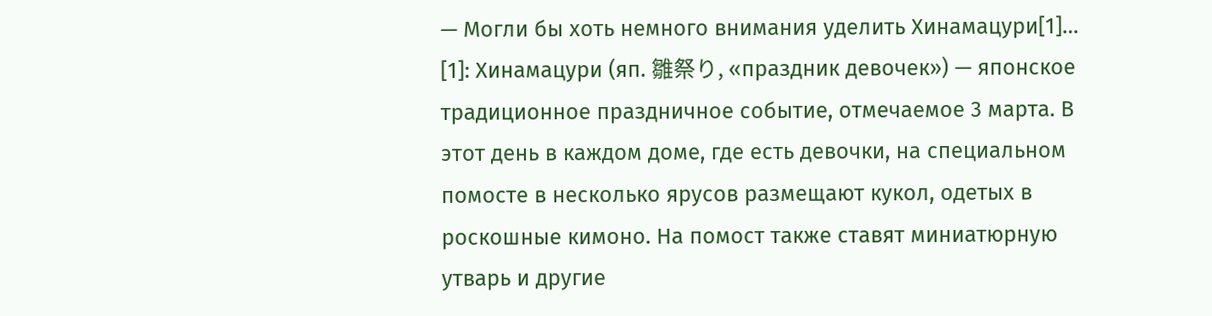— Могли бы хоть немного внимания уделить Хинамацури[1]…
[1]: Хинамацури (яп. 雛祭り, «праздник девочек») — японское традиционное праздничное событие, отмечаемое 3 марта. В этот день в каждом доме, где есть девочки, на специальном помосте в несколько ярусов размещают кукол, одетых в роскошные кимоно. На помост также ставят миниатюрную утварь и другие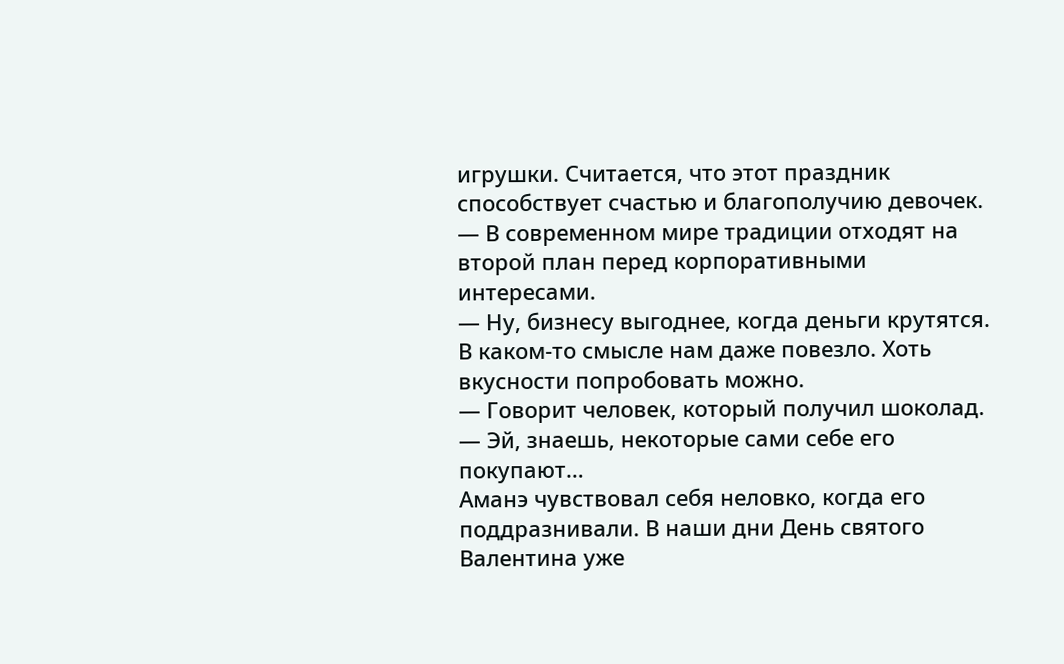игрушки. Считается, что этот праздник способствует счастью и благополучию девочек.
— В современном мире традиции отходят на второй план перед корпоративными интересами.
— Ну, бизнесу выгоднее, когда деньги крутятся. В каком-то смысле нам даже повезло. Хоть вкусности попробовать можно.
— Говорит человек, который получил шоколад.
— Эй, знаешь, некоторые сами себе его покупают…
Аманэ чувствовал себя неловко, когда его поддразнивали. В наши дни День святого Валентина уже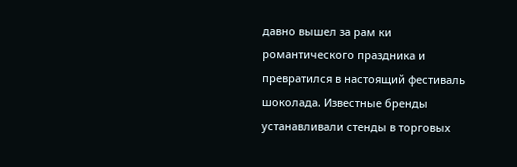давно вышел за рам ки романтического праздника и превратился в настоящий фестиваль шоколада. Известные бренды устанавливали стенды в торговых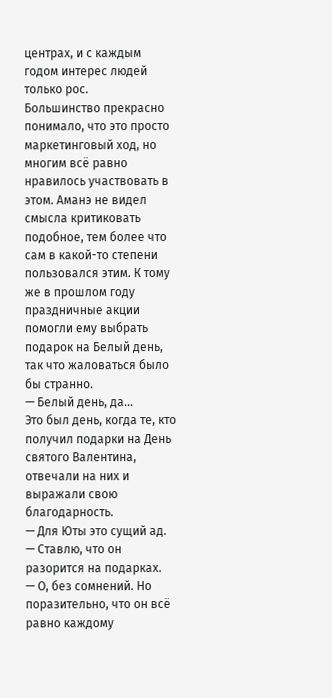центрах, и с каждым годом интерес людей только рос.
Большинство прекрасно понимало, что это просто маркетинговый ход, но многим всё равно нравилось участвовать в этом. Аманэ не видел смысла критиковать подобное, тем более что сам в какой-то степени пользовался этим. К тому же в прошлом году праздничные акции помогли ему выбрать подарок на Белый день, так что жаловаться было бы странно.
— Белый день, да…
Это был день, когда те, кто получил подарки на День святого Валентина, отвечали на них и выражали свою благодарность.
— Для Юты это сущий ад.
— Ставлю, что он разорится на подарках.
— О, без сомнений. Но поразительно, что он всё равно каждому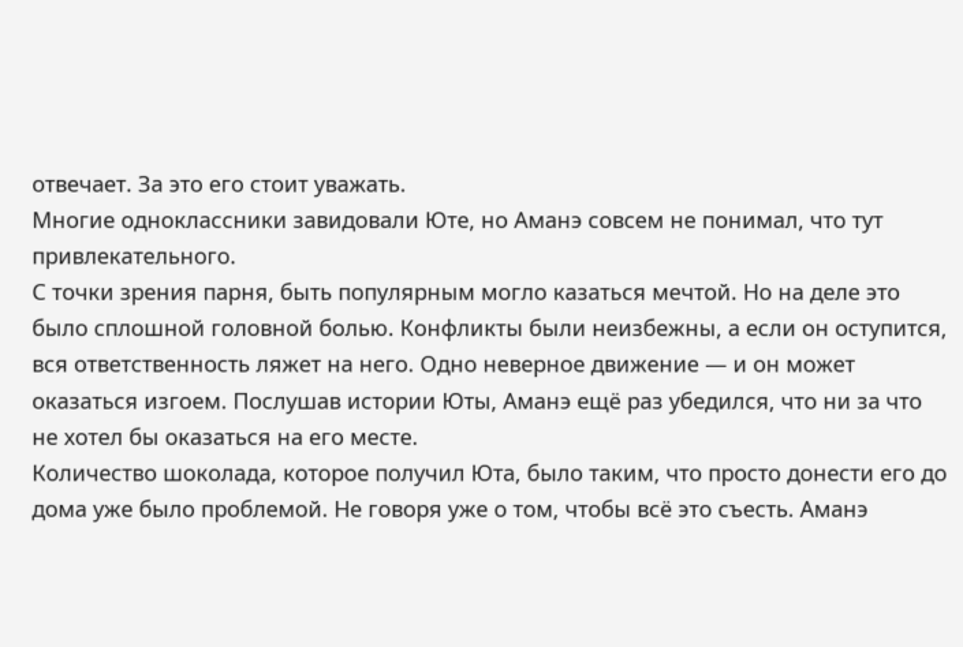отвечает. За это его стоит уважать.
Многие одноклассники завидовали Юте, но Аманэ совсем не понимал, что тут привлекательного.
С точки зрения парня, быть популярным могло казаться мечтой. Но на деле это было сплошной головной болью. Конфликты были неизбежны, а если он оступится, вся ответственность ляжет на него. Одно неверное движение — и он может оказаться изгоем. Послушав истории Юты, Аманэ ещё раз убедился, что ни за что не хотел бы оказаться на его месте.
Количество шоколада, которое получил Юта, было таким, что просто донести его до дома уже было проблемой. Не говоря уже о том, чтобы всё это съесть. Аманэ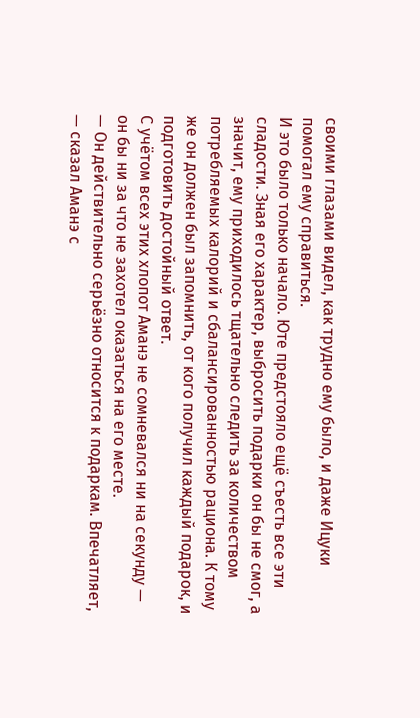своими глазами видел, как трудно ему было, и даже Ицуки помогал ему справиться.
И это было только начало. Юте предстояло ещё съесть все эти сладости. Зная его характер, выбросить подарки он бы не смог, а значит, ему приходилось тщательно следить за количеством потребляемых калорий и сбалансированностью рациона. К тому же он должен был запомнить, от кого получил каждый подарок, и подготовить достойный ответ.
С учётом всех этих хлопот Аманэ не сомневался ни на секунду — он бы ни за что не захотел оказаться на его месте.
— Он действительно серьёзно относится к подаркам. Впечатляет, — сказал Аманэ с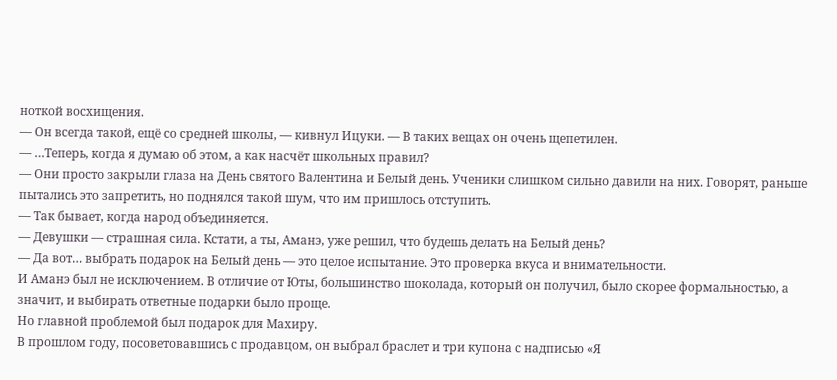ноткой восхищения.
— Он всегда такой, ещё со средней школы, — кивнул Ицуки. — В таких вещах он очень щепетилен.
— …Теперь, когда я думаю об этом, а как насчёт школьных правил?
— Они просто закрыли глаза на День святого Валентина и Белый день. Ученики слишком сильно давили на них. Говорят, раньше пытались это запретить, но поднялся такой шум, что им пришлось отступить.
— Так бывает, когда народ объединяется.
— Девушки — страшная сила. Кстати, а ты, Аманэ, уже решил, что будешь делать на Белый день?
— Да вот… выбрать подарок на Белый день — это целое испытание. Это проверка вкуса и внимательности.
И Аманэ был не исключением. В отличие от Юты, большинство шоколада, который он получил, было скорее формальностью, а значит, и выбирать ответные подарки было проще.
Но главной проблемой был подарок для Махиру.
В прошлом году, посоветовавшись с продавцом, он выбрал браслет и три купона с надписью «Я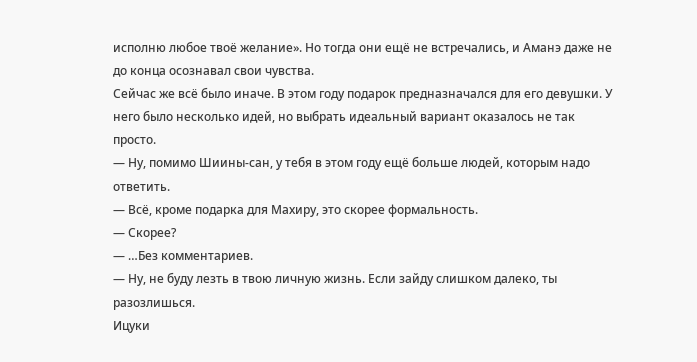исполню любое твоё желание». Но тогда они ещё не встречались, и Аманэ даже не до конца осознавал свои чувства.
Сейчас же всё было иначе. В этом году подарок предназначался для его девушки. У него было несколько идей, но выбрать идеальный вариант оказалось не так просто.
— Ну, помимо Шиины-сан, у тебя в этом году ещё больше людей, которым надо ответить.
— Всё, кроме подарка для Махиру, это скорее формальность.
— Скорее?
— …Без комментариев.
— Ну, не буду лезть в твою личную жизнь. Если зайду слишком далеко, ты разозлишься.
Ицуки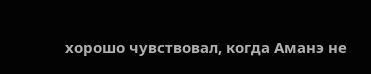хорошо чувствовал, когда Аманэ не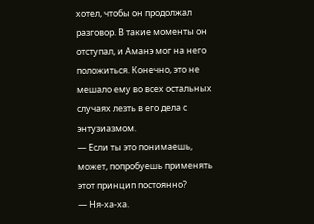хотел, чтобы он продолжал разговор. В такие моменты он отступал, и Аманэ мог на него положиться. Конечно, это не мешало ему во всех остальных случаях лезть в его дела с энтузиазмом.
— Если ты это понимаешь, может, попробуешь применять этот принцип постоянно?
— Ня-ха-ха.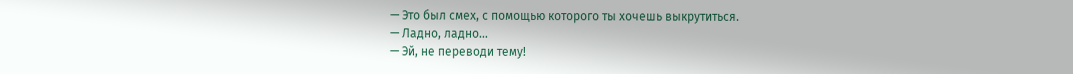— Это был смех, с помощью которого ты хочешь выкрутиться.
— Ладно, ладно…
— Эй, не переводи тему!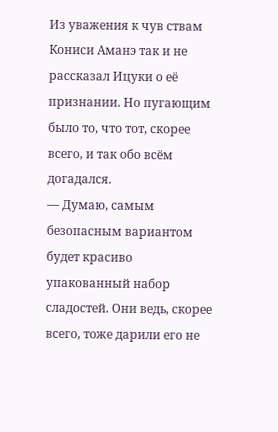Из уважения к чув ствам Кониси Аманэ так и не рассказал Ицуки о её признании. Но пугающим было то, что тот, скорее всего, и так обо всём догадался.
— Думаю, самым безопасным вариантом будет красиво упакованный набор сладостей. Они ведь, скорее всего, тоже дарили его не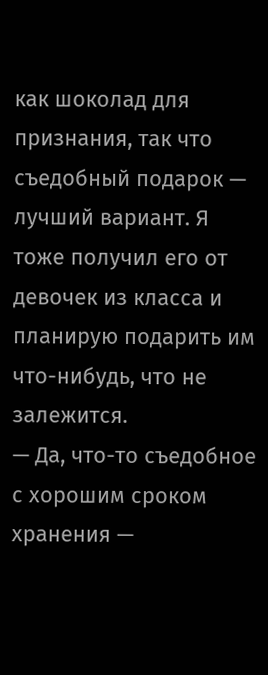как шоколад для признания, так что съедобный подарок — лучший вариант. Я тоже получил его от девочек из класса и планирую подарить им что-нибудь, что не залежится.
— Да, что-то съедобное с хорошим сроком хранения —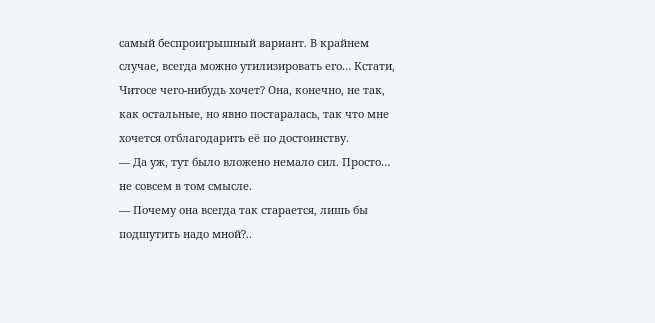самый беспроигрышный вариант. В крайнем случае, всегда можно утилизировать его… Кстати, Читосе чего-нибудь хочет? Она, конечно, не так, как остальные, но явно постаралась, так что мне хочется отблагодарить её по достоинству.
— Да уж, тут было вложено немало сил. Просто… не совсем в том смысле.
— Почему она всегда так старается, лишь бы подшутить надо мной?..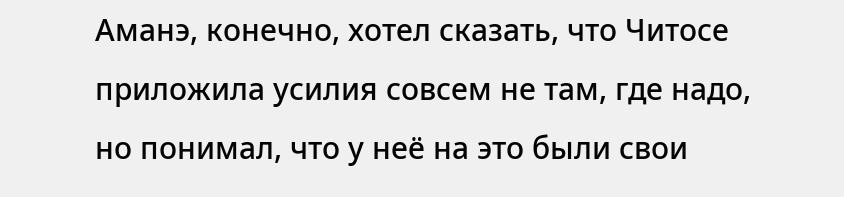Аманэ, конечно, хотел сказать, что Читосе приложила усилия совсем не там, где надо, но понимал, что у неё на это были свои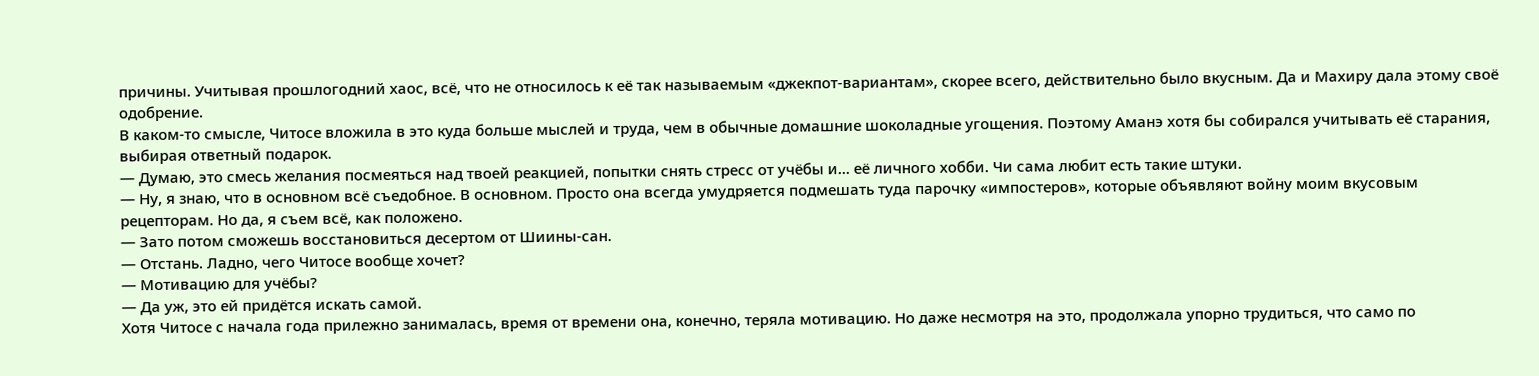причины. Учитывая прошлогодний хаос, всё, что не относилось к её так называемым «джекпот-вариантам», скорее всего, действительно было вкусным. Да и Махиру дала этому своё одобрение.
В каком-то смысле, Читосе вложила в это куда больше мыслей и труда, чем в обычные домашние шоколадные угощения. Поэтому Аманэ хотя бы собирался учитывать её старания, выбирая ответный подарок.
— Думаю, это смесь желания посмеяться над твоей реакцией, попытки снять стресс от учёбы и... её личного хобби. Чи сама любит есть такие штуки.
— Ну, я знаю, что в основном всё съедобное. В основном. Просто она всегда умудряется подмешать туда парочку «импостеров», которые объявляют войну моим вкусовым рецепторам. Но да, я съем всё, как положено.
— Зато потом сможешь восстановиться десертом от Шиины-сан.
— Отстань. Ладно, чего Читосе вообще хочет?
— Мотивацию для учёбы?
— Да уж, это ей придётся искать самой.
Хотя Читосе с начала года прилежно занималась, время от времени она, конечно, теряла мотивацию. Но даже несмотря на это, продолжала упорно трудиться, что само по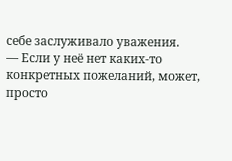себе заслуживало уважения.
— Если у неё нет каких-то конкретных пожеланий, может, просто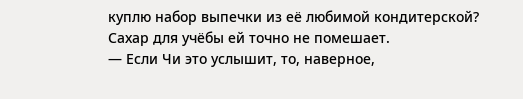куплю набор выпечки из её любимой кондитерской? Сахар для учёбы ей точно не помешает.
— Если Чи это услышит, то, наверное,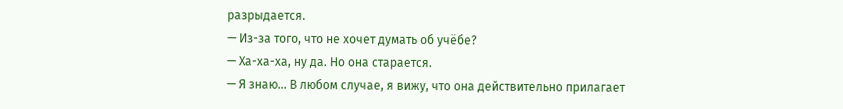разрыдается.
— Из-за того, что не хочет думать об учёбе?
— Ха-ха-ха, ну да. Но она старается.
— Я знаю... В любом случае, я вижу, что она действительно прилагает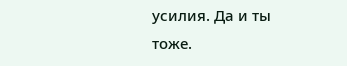усилия. Да и ты тоже.